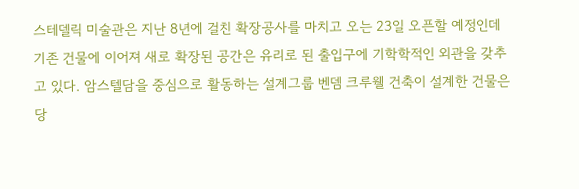스테델릭 미술관은 지난 8년에 걸친 확장공사를 마치고 오는 23일 오픈할 예정인데 기존 건물에 이어져 새로 확장된 공간은 유리로 된 출입구에 기학학적인 외관을 갖추고 있다. 암스텔담을 중심으로 활동하는 설계그룹 벤뎀 크루웰 건축이 설계한 건물은 당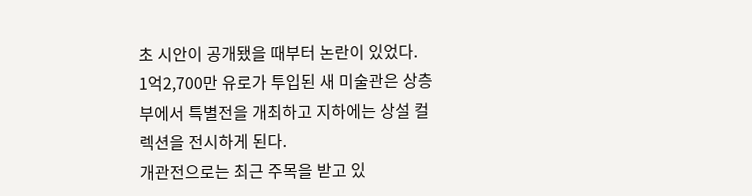초 시안이 공개됐을 때부터 논란이 있었다.
1억2,700만 유로가 투입된 새 미술관은 상층부에서 특별전을 개최하고 지하에는 상설 컬렉션을 전시하게 된다.
개관전으로는 최근 주목을 받고 있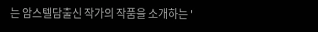는 암스텔담출신 작가의 작품을 소개하는 '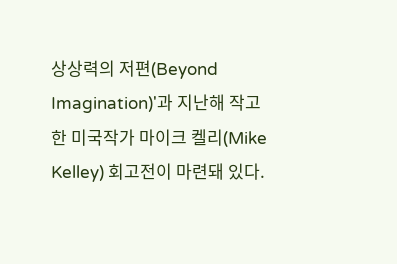상상력의 저편(Beyond Imagination)'과 지난해 작고한 미국작가 마이크 켈리(Mike Kelley) 회고전이 마련돼 있다.